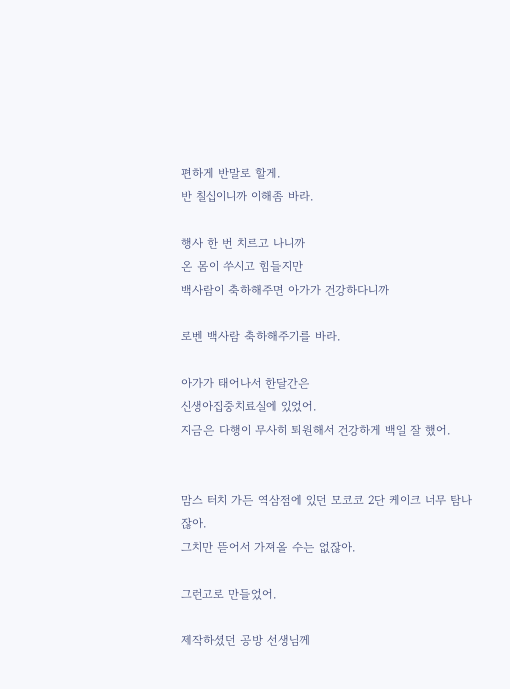편하게 반말로 할게.
반 칠십이니까 이해좀 바라.

행사 한 번 치르고 나니까
온 몸이 쑤시고 힘들지만
백사람이 축하해주면 아가가 건강하다니까

로벤 백사람 축하해주기를 바라.

아가가 태어나서 한달간은
신생아집중치료실에 있었어.
지금은 다행이 무사히 퇴원해서 건강하게 백일 잘 했어.


맘스 터치 가든 역삼점에 있던 모코코 2단 케이크 너무 탐나잖아.
그치만 뜯어서 가져올 수는 없잖아.

그런고로 만들었어.

제작하셨던 공방 선생님께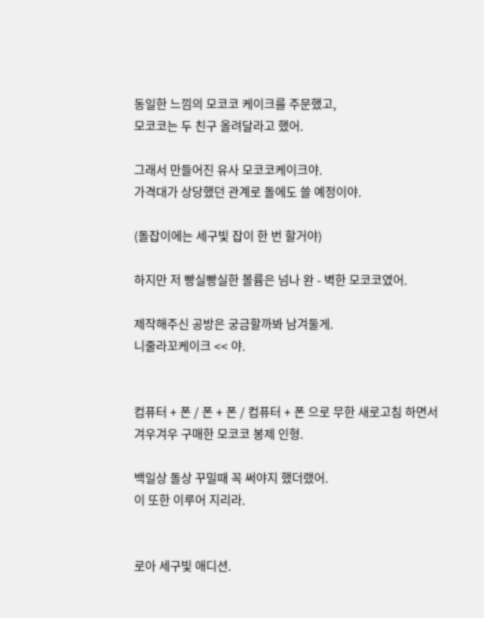동일한 느낌의 모코코 케이크를 주문했고,
모코코는 두 친구 올려달라고 했어.

그래서 만들어진 유사 모코코케이크야.
가격대가 상당했던 관계로 돌에도 쓸 예정이야.

(돌잡이에는 세구빛 잡이 한 번 할거야)

하지만 저 빵실빵실한 볼륨은 넘나 완 - 벽한 모코코였어.

제작해주신 공방은 궁금할까봐 남겨둘게.
니줄라꼬케이크 << 야.


컴퓨터 + 폰 / 폰 + 폰 / 컴퓨터 + 폰 으로 무한 새로고침 하면서
겨우겨우 구매한 모코코 봉제 인형.

백일상 돌상 꾸밀때 꼭 써야지 했더랬어.
이 또한 이루어 지리라.


로아 세구빛 애디션.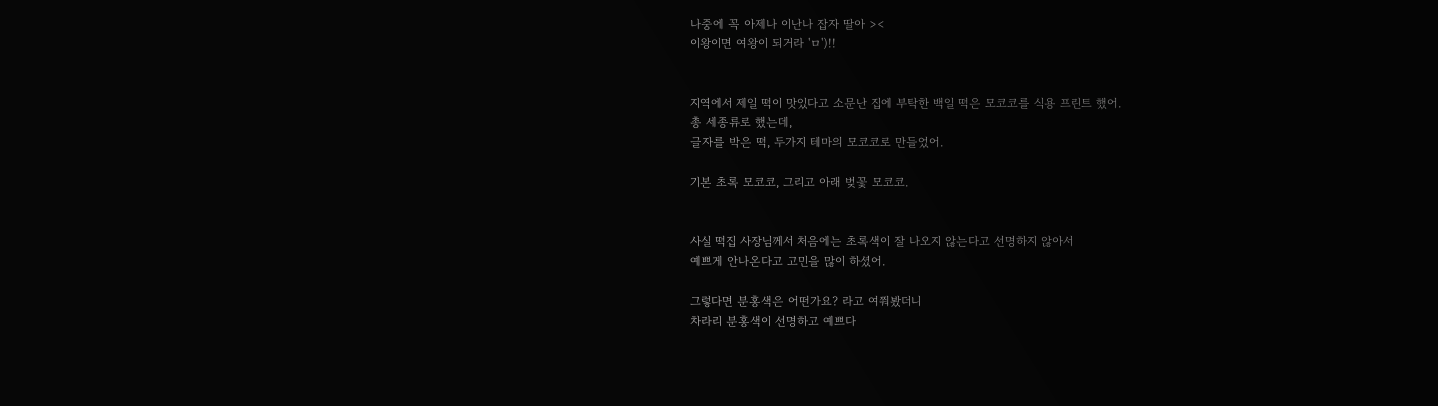나중에 꼭 아제나 이난나 잡자 딸아 ><
이왕이면 여왕이 되거라 'ㅁ')!!


지역에서 제일 떡이 맛있다고 소문난 집에 부탁한 백일 떡은 모코코를 식용 프린트 했어.
총 세종류로 했는데,
글자를 박은 떡, 두가지 테마의 모코코로 만들었어.

기본 초록 모코코, 그리고 아래 벚꽃 모코코.


사실 떡집 사장님께서 처음에는 초록색이 잘 나오지 않는다고 선명하지 않아서
예쁘게 안나온다고 고민을 많이 하셨어.

그렇다면 분홍색은 어떤가요? 라고 여쭤봤더니
차라리 분홍색이 선명하고 예쁘다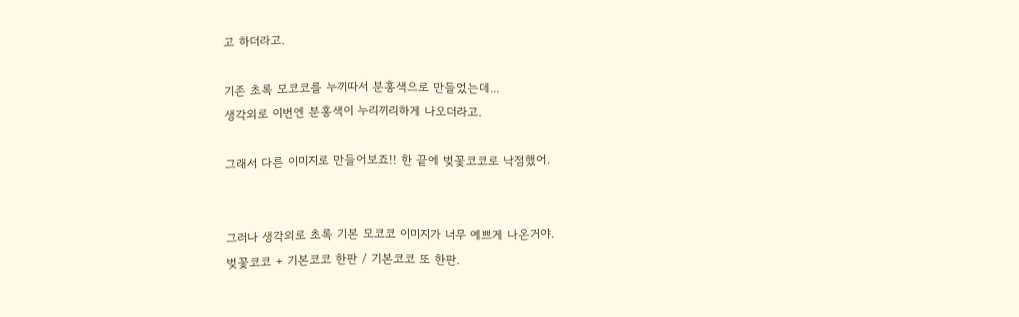고 하더라고.

기존 초록 모코코를 누끼따서 분홍색으로 만들었는데...
생각외로 이번엔 분홍색이 누리끼리하게 나오더라고.

그래서 다른 이미지로 만들어보죠!! 한 끝에 벚꽃코코로 낙점했어.


그러나 생각외로 초록 기본 모코코 이미지가 너무 예쁘게 나온거야.
벚꽃코코 + 기본코코 한판 / 기본코코 또 한판.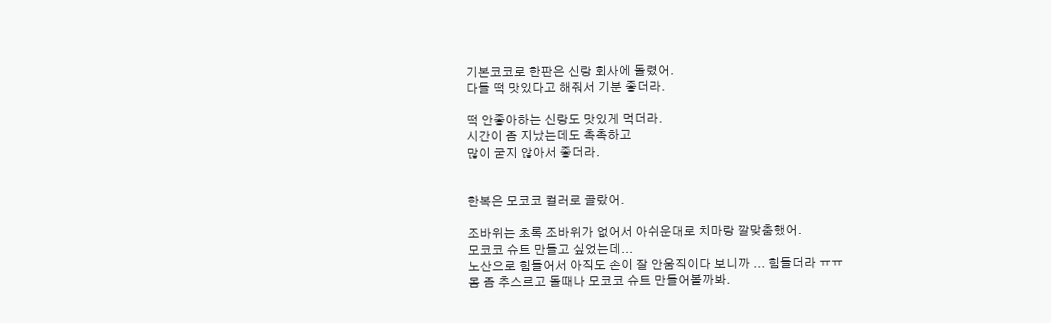기본코코로 한판은 신랑 회사에 돌렸어.
다들 떡 맛있다고 해줘서 기분 좋더라.

떡 안좋아하는 신랑도 맛있게 먹더라.
시간이 좀 지났는데도 촉촉하고
많이 굳지 않아서 좋더라.


한복은 모코코 컬러로 골랐어.

조바위는 초록 조바위가 없어서 아쉬운대로 치마랑 깔맞춤했어.
모코코 슈트 만들고 싶었는데...
노산으로 힘들어서 아직도 손이 잘 안움직이다 보니까 ... 힘들더라 ㅠㅠ
몸 좀 추스르고 돌때나 모코코 슈트 만들어볼까봐.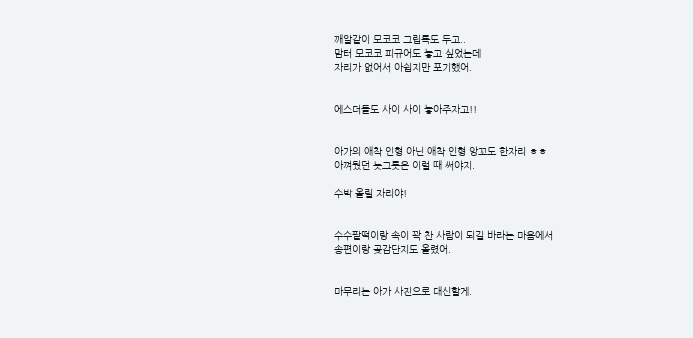깨알같이 모코코 그립톡도 두고..
맘터 모코코 피규어도 놓고 싶었는데
자리가 없어서 아쉽지만 포기했어.


에스더들도 사이 사이 놓아주자고!!


아가의 애착 인형 아닌 애착 인형 앙꼬도 한자리 ㅎㅎ
아껴뒀던 놋그릇은 이럴 때 써야지.

수박 올릴 자리야!


수수팥떡이랑 속이 꽉 찬 사람이 되길 바라는 마음에서
송편이랑 곶감단지도 올렸어.


마무리는 아가 사진으로 대신할게.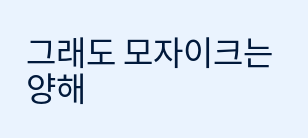그래도 모자이크는 양해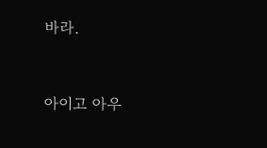바라.



아이고 아우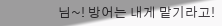님~! 방어는 내게 맡기라고!